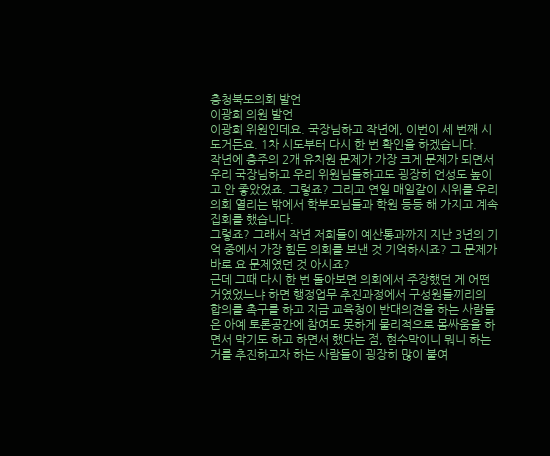충청북도의회 발언
이광희 의원 발언
이광희 위원인데요. 국장님하고 작년에, 이번이 세 번째 시도거든요. 1차 시도부터 다시 한 번 확인을 하겠습니다.
작년에 충주의 2개 유치원 문제가 가장 크게 문제가 되면서 우리 국장님하고 우리 위원님들하고도 굉장히 언성도 높이고 안 좋았었죠. 그렇죠? 그리고 연일 매일같이 시위를 우리 의회 열리는 밖에서 학부모님들과 학원 등등 해 가지고 계속 집회를 했습니다.
그렇죠? 그래서 작년 저희들이 예산통과까지 지난 3년의 기억 중에서 가장 힘든 의회를 보낸 것 기억하시죠? 그 문제가 바로 요 문제였던 것 아시죠?
근데 그때 다시 한 번 돌아보면 의회에서 주장했던 게 어떤 거였었느냐 하면 행정업무 추진과정에서 구성원들끼리의 합의를 촉구를 하고 지금 교육청이 반대의견을 하는 사람들은 아예 토론공간에 참여도 못하게 물리적으로 몸싸움을 하면서 막기도 하고 하면서 했다는 점, 현수막이니 뭐니 하는 거를 추진하고자 하는 사람들이 굉장히 많이 붙여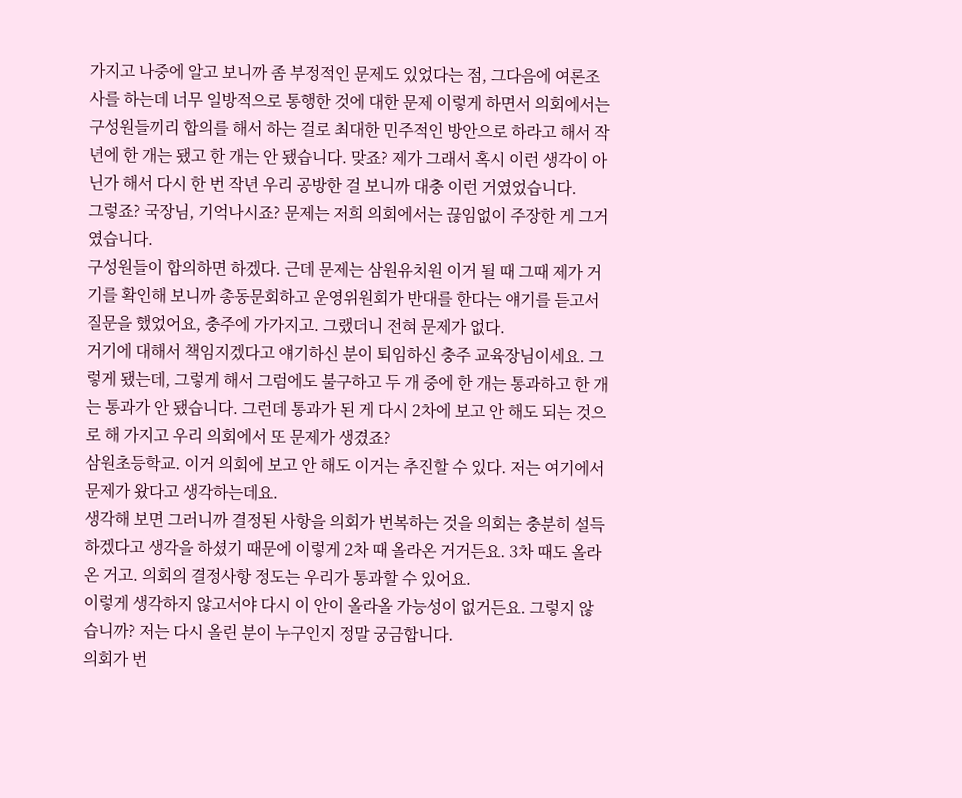가지고 나중에 알고 보니까 좀 부정적인 문제도 있었다는 점, 그다음에 여론조사를 하는데 너무 일방적으로 통행한 것에 대한 문제 이렇게 하면서 의회에서는 구성원들끼리 합의를 해서 하는 걸로 최대한 민주적인 방안으로 하라고 해서 작년에 한 개는 됐고 한 개는 안 됐습니다. 맞죠? 제가 그래서 혹시 이런 생각이 아닌가 해서 다시 한 번 작년 우리 공방한 걸 보니까 대충 이런 거였었습니다.
그렇죠? 국장님, 기억나시죠? 문제는 저희 의회에서는 끊임없이 주장한 게 그거였습니다.
구성원들이 합의하면 하겠다. 근데 문제는 삼원유치원 이거 될 때 그때 제가 거기를 확인해 보니까 총동문회하고 운영위원회가 반대를 한다는 얘기를 듣고서 질문을 했었어요, 충주에 가가지고. 그랬더니 전혀 문제가 없다.
거기에 대해서 책임지겠다고 얘기하신 분이 퇴임하신 충주 교육장님이세요. 그렇게 됐는데, 그렇게 해서 그럼에도 불구하고 두 개 중에 한 개는 통과하고 한 개는 통과가 안 됐습니다. 그런데 통과가 된 게 다시 2차에 보고 안 해도 되는 것으로 해 가지고 우리 의회에서 또 문제가 생겼죠?
삼원초등학교. 이거 의회에 보고 안 해도 이거는 추진할 수 있다. 저는 여기에서 문제가 왔다고 생각하는데요.
생각해 보면 그러니까 결정된 사항을 의회가 번복하는 것을 의회는 충분히 설득하겠다고 생각을 하셨기 때문에 이렇게 2차 때 올라온 거거든요. 3차 때도 올라온 거고. 의회의 결정사항 정도는 우리가 통과할 수 있어요.
이렇게 생각하지 않고서야 다시 이 안이 올라올 가능성이 없거든요. 그렇지 않습니까? 저는 다시 올린 분이 누구인지 정말 궁금합니다.
의회가 번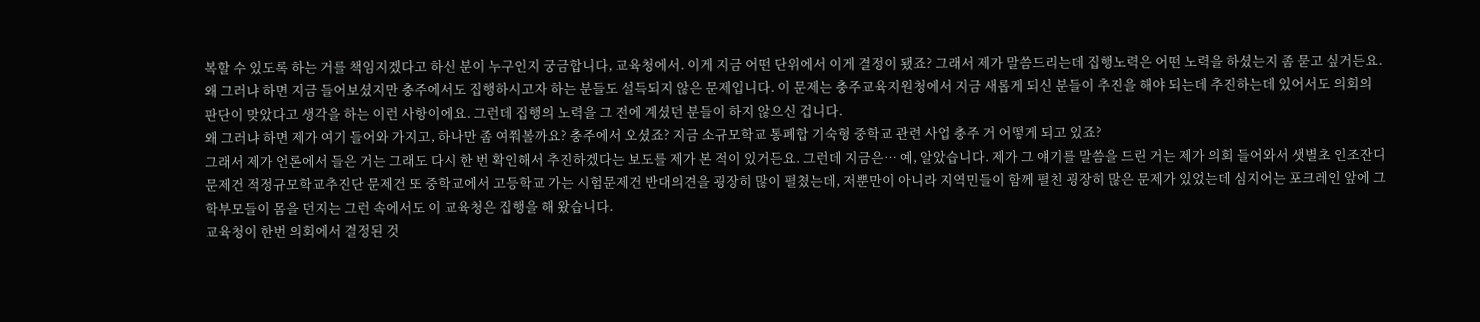복할 수 있도록 하는 거를 책임지겠다고 하신 분이 누구인지 궁금합니다, 교육청에서. 이게 지금 어떤 단위에서 이게 결정이 됐죠? 그래서 제가 말씀드리는데 집행노력은 어떤 노력을 하셨는지 좀 묻고 싶거든요.
왜 그러냐 하면 지금 들어보셨지만 충주에서도 집행하시고자 하는 분들도 설득되지 않은 문제입니다. 이 문제는 충주교육지원청에서 지금 새롭게 되신 분들이 추진을 해야 되는데 추진하는데 있어서도 의회의 판단이 맞았다고 생각을 하는 이런 사항이에요. 그런데 집행의 노력을 그 전에 계셨던 분들이 하지 않으신 겁니다.
왜 그러냐 하면 제가 여기 들어와 가지고, 하나만 좀 여쭤볼까요? 충주에서 오셨죠? 지금 소규모학교 통폐합 기숙형 중학교 관련 사업 충주 거 어떻게 되고 있죠?
그래서 제가 언론에서 들은 거는 그래도 다시 한 번 확인해서 추진하겠다는 보도를 제가 본 적이 있거든요. 그런데 지금은… 예, 알았습니다. 제가 그 얘기를 말씀을 드린 거는 제가 의회 들어와서 샛별초 인조잔디 문제건 적정규모학교추진단 문제건 또 중학교에서 고등학교 가는 시험문제건 반대의견을 굉장히 많이 펼쳤는데, 저뿐만이 아니라 지역민들이 함께 펼친 굉장히 많은 문제가 있었는데 심지어는 포크레인 앞에 그 학부모들이 몸을 던지는 그런 속에서도 이 교육청은 집행을 해 왔습니다.
교육청이 한번 의회에서 결정된 것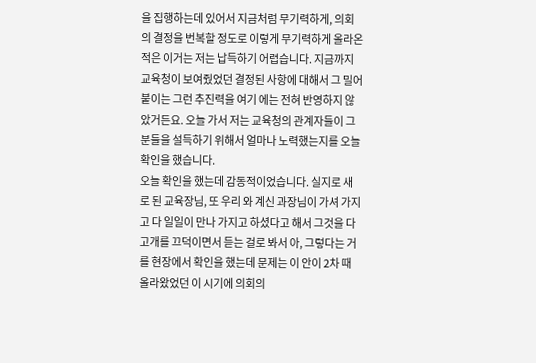을 집행하는데 있어서 지금처럼 무기력하게, 의회의 결정을 번복할 정도로 이렇게 무기력하게 올라온 적은 이거는 저는 납득하기 어렵습니다. 지금까지 교육청이 보여줬었던 결정된 사항에 대해서 그 밀어붙이는 그런 추진력을 여기 에는 전혀 반영하지 않았거든요. 오늘 가서 저는 교육청의 관계자들이 그분들을 설득하기 위해서 얼마나 노력했는지를 오늘 확인을 했습니다.
오늘 확인을 했는데 감동적이었습니다. 실지로 새로 된 교육장님, 또 우리 와 계신 과장님이 가셔 가지고 다 일일이 만나 가지고 하셨다고 해서 그것을 다 고개를 끄덕이면서 듣는 걸로 봐서 아, 그렇다는 거를 현장에서 확인을 했는데 문제는 이 안이 2차 때 올라왔었던 이 시기에 의회의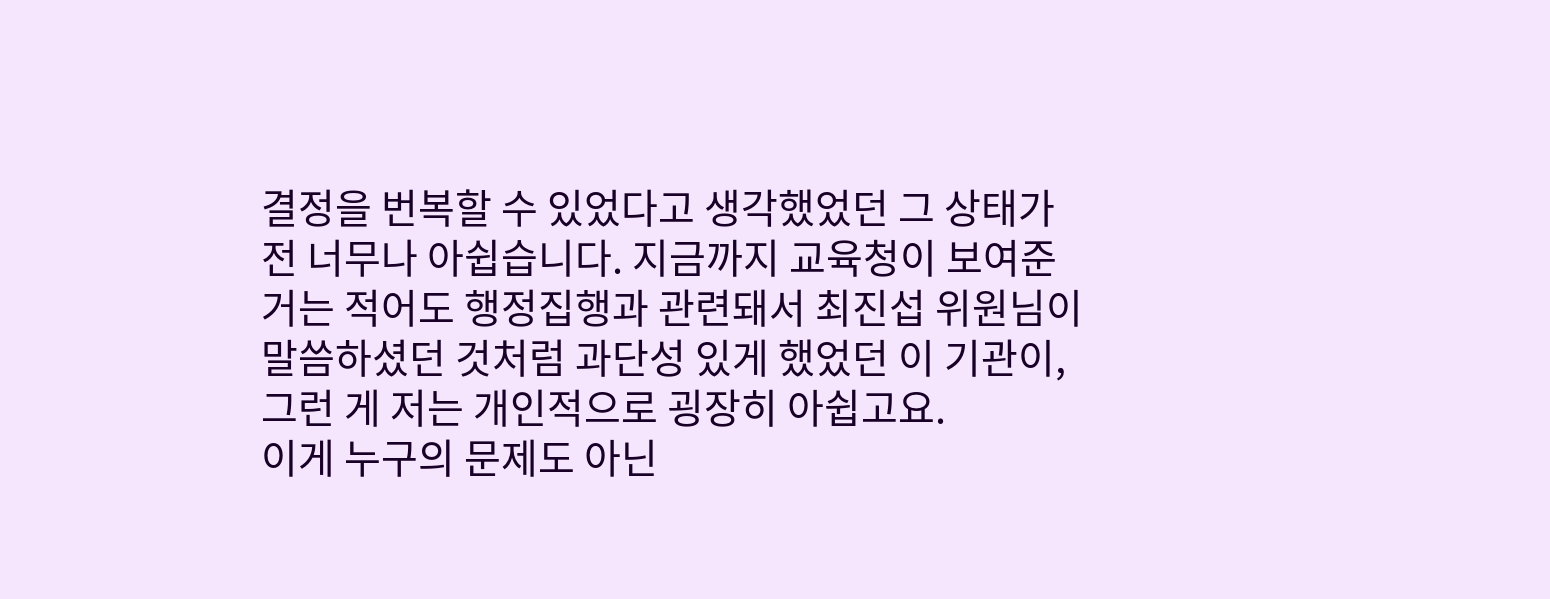결정을 번복할 수 있었다고 생각했었던 그 상태가 전 너무나 아쉽습니다. 지금까지 교육청이 보여준 거는 적어도 행정집행과 관련돼서 최진섭 위원님이 말씀하셨던 것처럼 과단성 있게 했었던 이 기관이, 그런 게 저는 개인적으로 굉장히 아쉽고요.
이게 누구의 문제도 아닌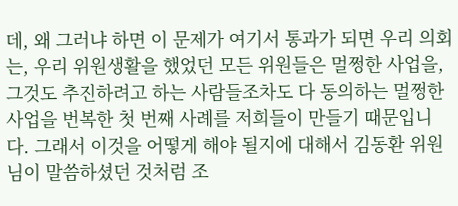데, 왜 그러냐 하면 이 문제가 여기서 통과가 되면 우리 의회는, 우리 위원생활을 했었던 모든 위원들은 멀쩡한 사업을, 그것도 추진하려고 하는 사람들조차도 다 동의하는 멀쩡한 사업을 번복한 첫 번째 사례를 저희들이 만들기 때문입니다. 그래서 이것을 어떻게 해야 될지에 대해서 김동환 위원님이 말씀하셨던 것처럼 조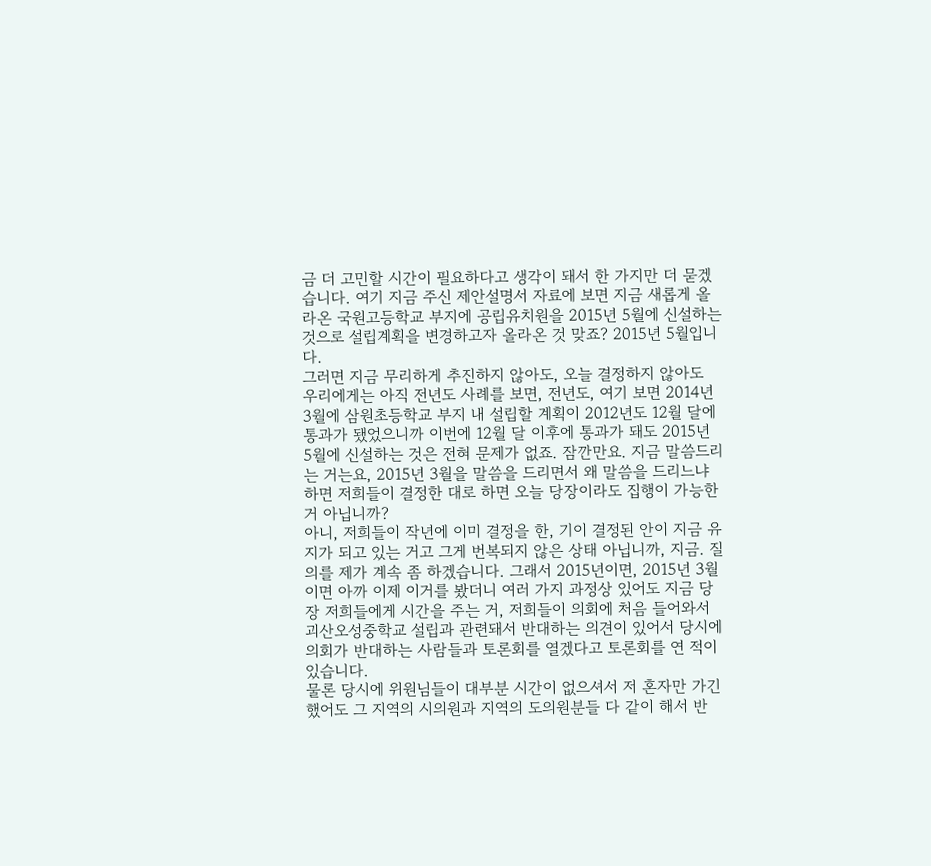금 더 고민할 시간이 필요하다고 생각이 돼서 한 가지만 더 묻겠습니다. 여기 지금 주신 제안설명서 자료에 보면 지금 새롭게 올라온 국원고등학교 부지에 공립유치원을 2015년 5월에 신설하는 것으로 설립계획을 변경하고자 올라온 것 맞죠? 2015년 5월입니다.
그러면 지금 무리하게 추진하지 않아도, 오늘 결정하지 않아도 우리에게는 아직 전년도 사례를 보면, 전년도, 여기 보면 2014년 3월에 삼원초등학교 부지 내 설립할 계획이 2012년도 12월 달에 통과가 됐었으니까 이번에 12월 달 이후에 통과가 돼도 2015년 5월에 신설하는 것은 전혀 문제가 없죠. 잠깐만요. 지금 말씀드리는 거는요, 2015년 3월을 말씀을 드리면서 왜 말씀을 드리느냐 하면 저희들이 결정한 대로 하면 오늘 당장이라도 집행이 가능한 거 아닙니까?
아니, 저희들이 작년에 이미 결정을 한, 기이 결정된 안이 지금 유지가 되고 있는 거고 그게 번복되지 않은 상태 아닙니까, 지금. 질의를 제가 계속 좀 하겠습니다. 그래서 2015년이면, 2015년 3월이면 아까 이제 이거를 봤더니 여러 가지 과정상 있어도 지금 당장 저희들에게 시간을 주는 거, 저희들이 의회에 처음 들어와서 괴산오성중학교 설립과 관련돼서 반대하는 의견이 있어서 당시에 의회가 반대하는 사람들과 토론회를 열겠다고 토론회를 연 적이 있습니다.
물론 당시에 위원님들이 대부분 시간이 없으셔서 저 혼자만 가긴 했어도 그 지역의 시의원과 지역의 도의원분들 다 같이 해서 반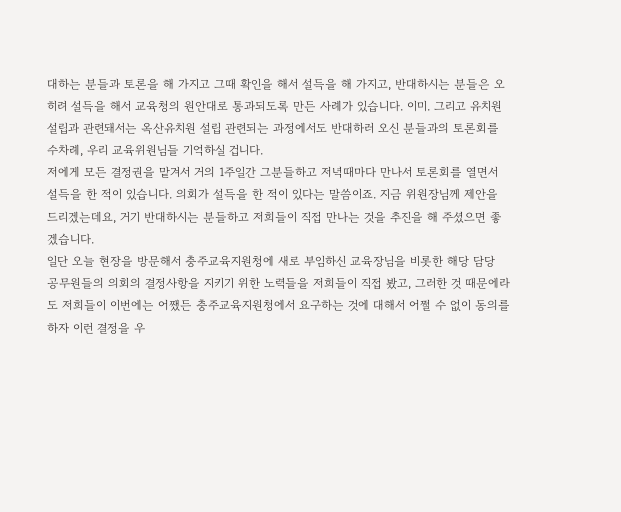대하는 분들과 토론을 해 가지고 그때 확인을 해서 설득을 해 가지고, 반대하시는 분들은 오히려 설득을 해서 교육청의 원안대로 통과되도록 만든 사례가 있습니다. 이미. 그리고 유치원 설립과 관련돼서는 옥산유치원 설립 관련되는 과정에서도 반대하러 오신 분들과의 토론회를 수차례, 우리 교육위원님들 기억하실 겁니다.
저에게 모든 결정권을 맡겨서 거의 1주일간 그분들하고 저녁때마다 만나서 토론회를 열면서 설득을 한 적이 있습니다. 의회가 설득을 한 적이 있다는 말씀이죠. 지금 위원장님께 제안을 드리겠는데요, 거기 반대하시는 분들하고 저희들이 직접 만나는 것을 추진을 해 주셨으면 좋겠습니다.
일단 오늘 현장을 방문해서 충주교육지원청에 새로 부임하신 교육장님을 비롯한 해당 담당 공무원들의 의회의 결정사항을 지키기 위한 노력들을 저희들이 직접 봤고, 그러한 것 때문에라도 저희들이 이번에는 어쨌든 충주교육지원청에서 요구하는 것에 대해서 어쩔 수 없이 동의를 하자 이런 결정을 우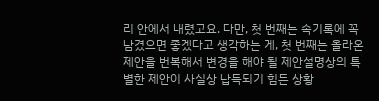리 안에서 내렸고요. 다만, 첫 번째는 속기록에 꼭 남겼으면 좋겠다고 생각하는 게, 첫 번째는 올라온 제안을 번복해서 변경을 해야 될 제안설명상의 특별한 제안이 사실상 납득되기 힘든 상황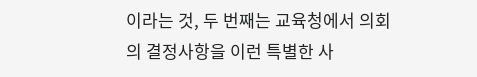이라는 것, 두 번째는 교육청에서 의회의 결정사항을 이런 특별한 사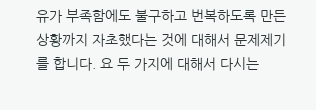유가 부족함에도 불구하고 번복하도록 만든 상황까지 자초했다는 것에 대해서 문제제기를 합니다. 요 두 가지에 대해서 다시는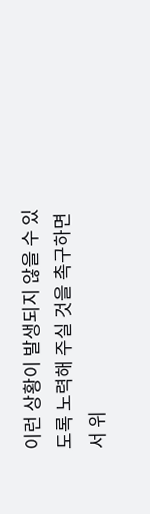이런 상황이 발생되지 않을 수 있도록 노력해 주실 것을 촉구하면서 위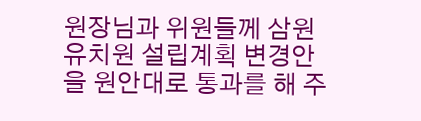원장님과 위원들께 삼원유치원 설립계획 변경안을 원안대로 통과를 해 주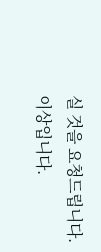실 것을 요청드립니다.
이상입니다.